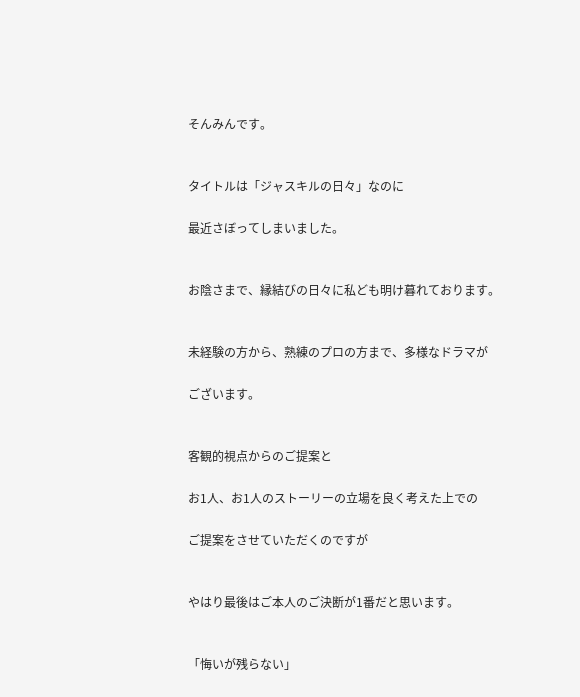そんみんです。


タイトルは「ジャスキルの日々」なのに

最近さぼってしまいました。


お陰さまで、縁結びの日々に私ども明け暮れております。


未経験の方から、熟練のプロの方まで、多様なドラマが

ございます。


客観的視点からのご提案と

お1人、お1人のストーリーの立場を良く考えた上での

ご提案をさせていただくのですが


やはり最後はご本人のご決断が1番だと思います。


「悔いが残らない」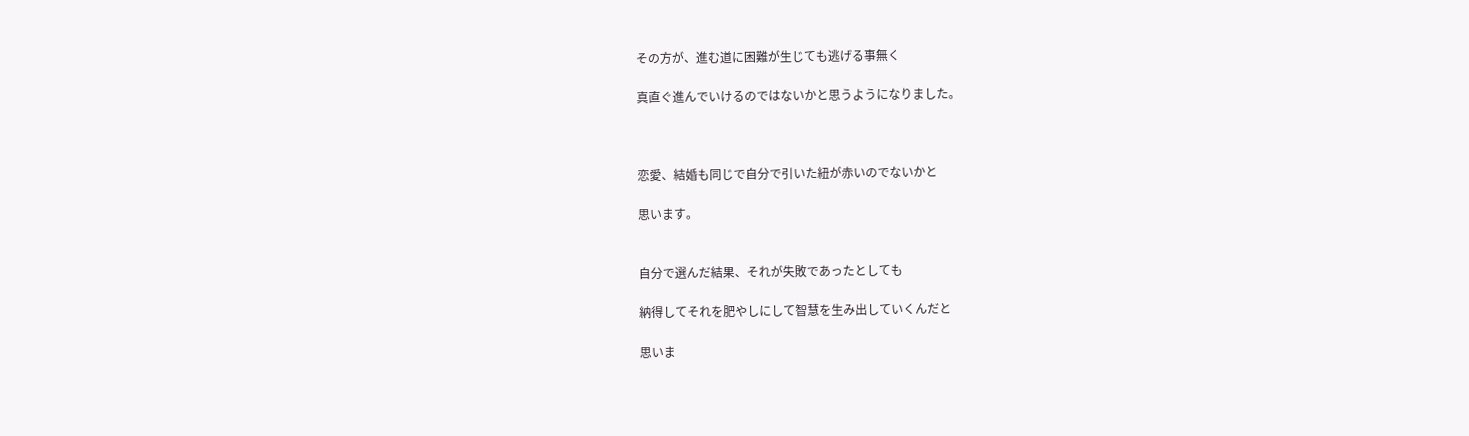その方が、進む道に困難が生じても逃げる事無く

真直ぐ進んでいけるのではないかと思うようになりました。



恋愛、結婚も同じで自分で引いた紐が赤いのでないかと

思います。


自分で選んだ結果、それが失敗であったとしても

納得してそれを肥やしにして智慧を生み出していくんだと

思いま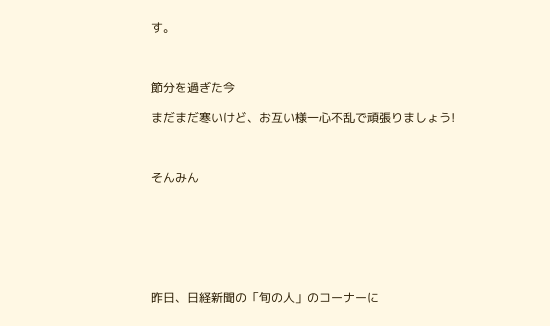す。



節分を過ぎた今

まだまだ寒いけど、お互い様一心不乱で頑張りましょう!



そんみん







昨日、日経新聞の「旬の人」のコーナーに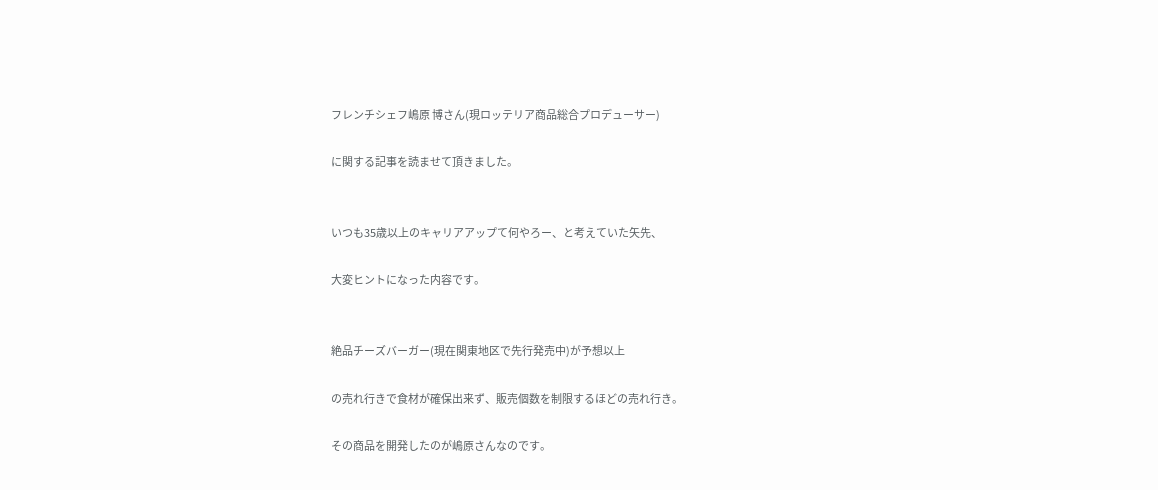フレンチシェフ嶋原 博さん(現ロッテリア商品総合プロデューサー)

に関する記事を読ませて頂きました。


いつも35歳以上のキャリアアップて何やろー、と考えていた矢先、

大変ヒントになった内容です。


絶品チーズバーガー(現在関東地区で先行発売中)が予想以上

の売れ行きで食材が確保出来ず、販売個数を制限するほどの売れ行き。

その商品を開発したのが嶋原さんなのです。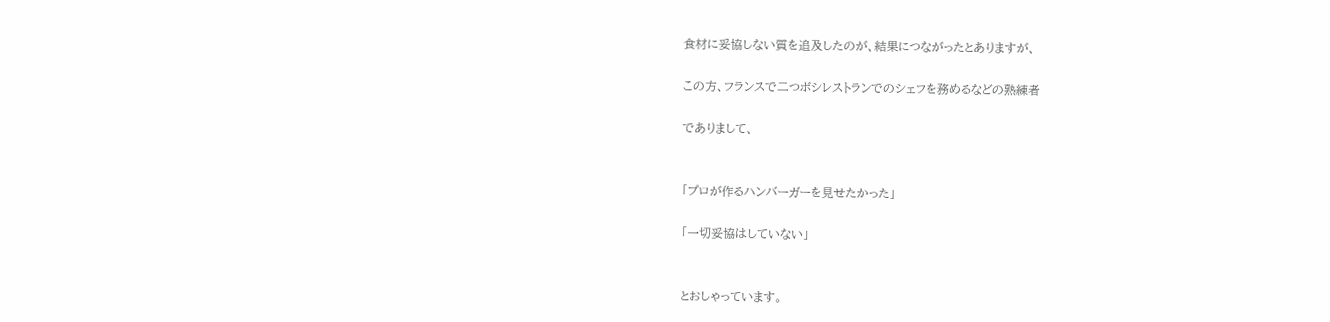食材に妥協しない質を追及したのが、結果につながったとありますが、

この方、フランスで二つボシレストランでのシェフを務めるなどの熟練者

でありまして、


「プロが作るハンバーガーを見せたかった」

「一切妥協はしていない」


とおしゃっています。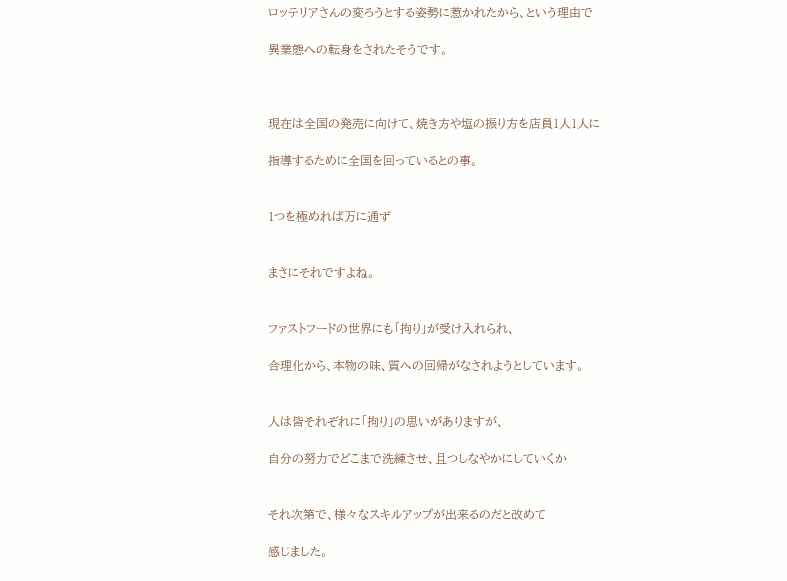ロッテリアさんの変ろうとする姿勢に惹かれたから、という理由で

異業態への転身をされたそうです。



現在は全国の発売に向けて、焼き方や塩の振り方を店員1人1人に

指導するために全国を回っているとの事。


1つを極めれば万に通ず


まさにそれですよね。


ファストフードの世界にも「拘り」が受け入れられ、

合理化から、本物の味、質への回帰がなされようとしています。


人は皆それぞれに「拘り」の思いがありますが、

自分の努力でどこまで洗練させ、且つしなやかにしていくか


それ次第で、様々なスキルアップが出来るのだと改めて

感じました。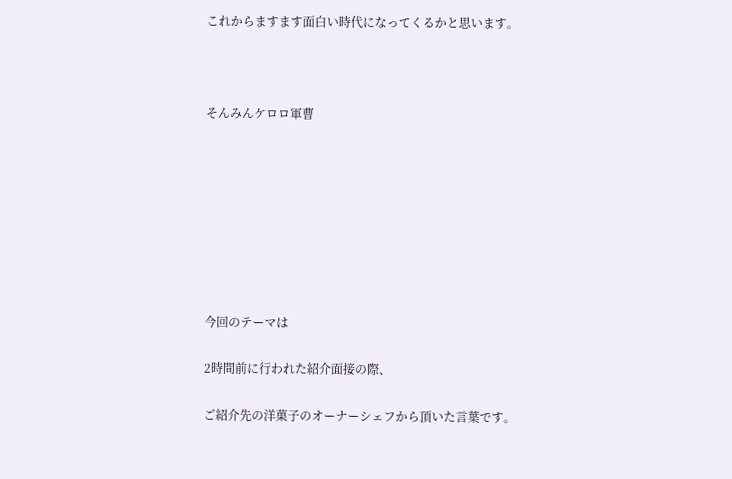これからますます面白い時代になってくるかと思います。



そんみんケロロ軍曹








今回のテーマは

2時間前に行われた紹介面接の際、

ご紹介先の洋菓子のオーナーシェフから頂いた言葉です。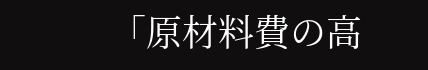「原材料費の高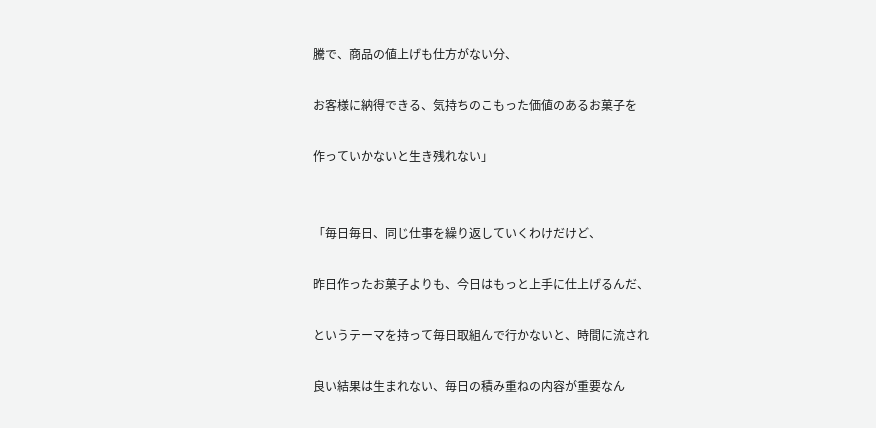騰で、商品の値上げも仕方がない分、

お客様に納得できる、気持ちのこもった価値のあるお菓子を

作っていかないと生き残れない」


「毎日毎日、同じ仕事を繰り返していくわけだけど、

昨日作ったお菓子よりも、今日はもっと上手に仕上げるんだ、

というテーマを持って毎日取組んで行かないと、時間に流され

良い結果は生まれない、毎日の積み重ねの内容が重要なん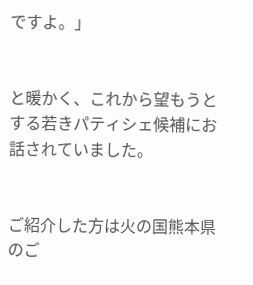ですよ。」


と暖かく、これから望もうとする若きパティシェ候補にお話されていました。


ご紹介した方は火の国熊本県のご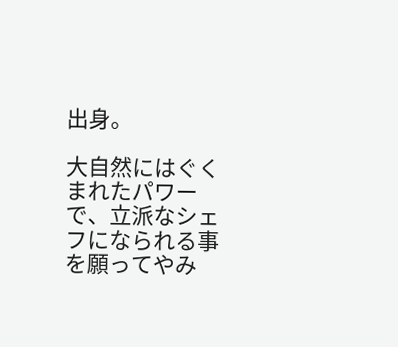出身。

大自然にはぐくまれたパワーで、立派なシェフになられる事を願ってやみ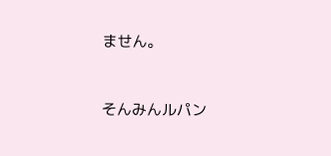ません。



そんみんルパン